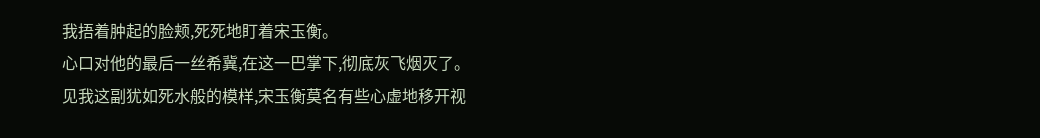我捂着肿起的脸颊,死死地盯着宋玉衡。
心口对他的最后一丝希冀,在这一巴掌下,彻底灰飞烟灭了。
见我这副犹如死水般的模样,宋玉衡莫名有些心虚地移开视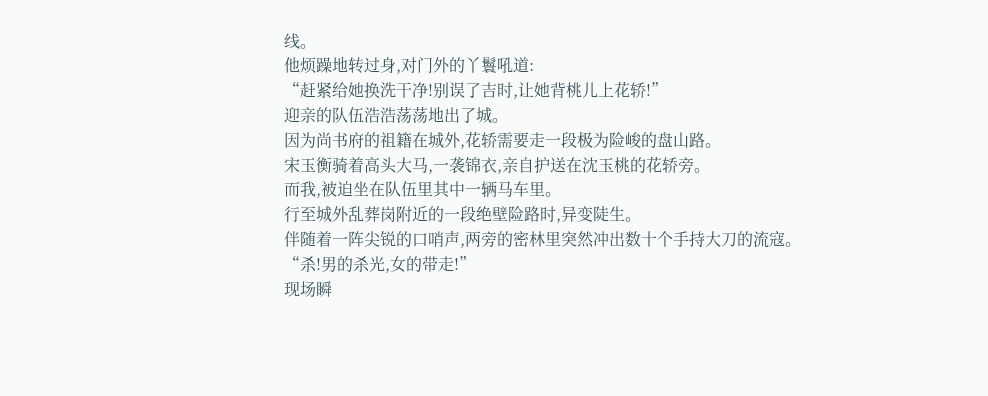线。
他烦躁地转过身,对门外的丫鬟吼道:
“赶紧给她换洗干净!别误了吉时,让她背桃儿上花轿!”
迎亲的队伍浩浩荡荡地出了城。
因为尚书府的祖籍在城外,花轿需要走一段极为险峻的盘山路。
宋玉衡骑着高头大马,一袭锦衣,亲自护送在沈玉桃的花轿旁。
而我,被迫坐在队伍里其中一辆马车里。
行至城外乱葬岗附近的一段绝壁险路时,异变陡生。
伴随着一阵尖锐的口哨声,两旁的密林里突然冲出数十个手持大刀的流寇。
“杀!男的杀光,女的带走!”
现场瞬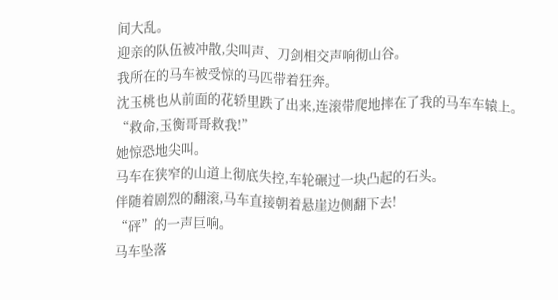间大乱。
迎亲的队伍被冲散,尖叫声、刀剑相交声响彻山谷。
我所在的马车被受惊的马匹带着狂奔。
沈玉桃也从前面的花轿里跌了出来,连滚带爬地摔在了我的马车车辕上。
“救命,玉衡哥哥救我!”
她惊恐地尖叫。
马车在狭窄的山道上彻底失控,车轮碾过一块凸起的石头。
伴随着剧烈的翻滚,马车直接朝着悬崖边侧翻下去!
“砰”的一声巨响。
马车坠落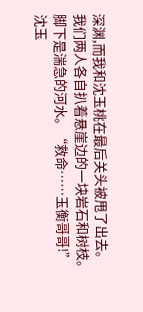深渊,而我和沈玉桃在最后关头被甩了出去。
我们两人各自扒着悬崖边的一块岩石和树枝。
脚下是湍急的河水。“救命……玉衡哥哥!”
沈玉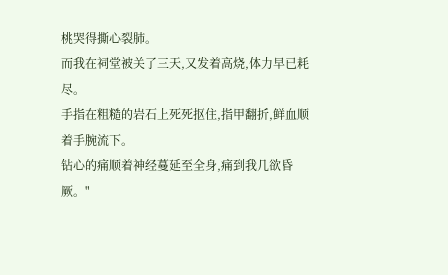桃哭得撕心裂肺。
而我在祠堂被关了三天,又发着高烧,体力早已耗尽。
手指在粗糙的岩石上死死抠住,指甲翻折,鲜血顺着手腕流下。
钻心的痛顺着神经蔓延至全身,痛到我几欲昏厥。"